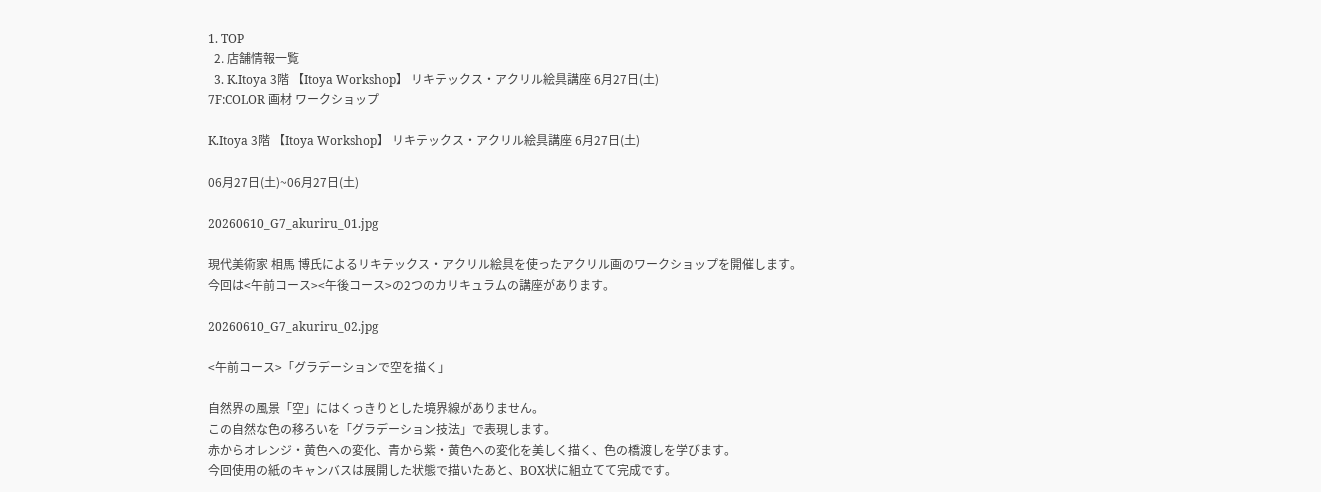1. TOP
  2. 店舗情報一覧
  3. K.Itoya 3階 【Itoya Workshop】 リキテックス・アクリル絵具講座 6月27日(土)
7F:COLOR 画材 ワークショップ

K.Itoya 3階 【Itoya Workshop】 リキテックス・アクリル絵具講座 6月27日(土)

06月27日(土)~06月27日(土)

20260610_G7_akuriru_01.jpg

現代美術家 相馬 博氏によるリキテックス・アクリル絵具を使ったアクリル画のワークショップを開催します。
今回は<午前コース><午後コース>の2つのカリキュラムの講座があります。

20260610_G7_akuriru_02.jpg

<午前コース>「グラデーションで空を描く」

自然界の風景「空」にはくっきりとした境界線がありません。
この自然な色の移ろいを「グラデーション技法」で表現します。
赤からオレンジ・黄色への変化、青から紫・黄色への変化を美しく描く、色の橋渡しを学びます。
今回使用の紙のキャンバスは展開した状態で描いたあと、BOX状に組立てて完成です。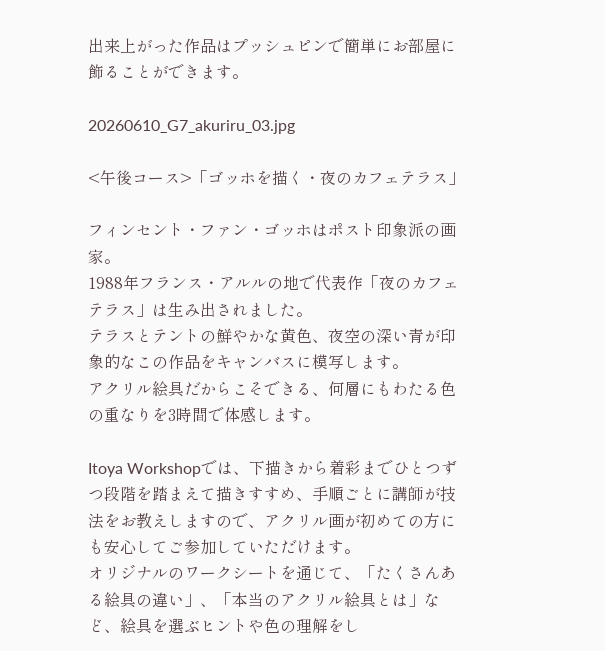出来上がった作品はプッシュピンで簡単にお部屋に飾ることができます。

20260610_G7_akuriru_03.jpg

<午後コース>「ゴッホを描く・夜のカフェテラス」

フィンセント・ファン・ゴッホはポスト印象派の画家。
1988年フランス・アルルの地で代表作「夜のカフェテラス」は生み出されました。
テラスとテントの鮮やかな黄色、夜空の深い青が印象的なこの作品をキャンバスに模写します。
アクリル絵具だからこそできる、何層にもわたる色の重なりを3時間で体感します。

Itoya Workshopでは、下描きから着彩までひとつずつ段階を踏まえて描きすすめ、手順ごとに講師が技法をお教えしますので、アクリル画が初めての方にも安心してご参加していただけます。
オリジナルのワークシートを通じて、「たくさんある絵具の違い」、「本当のアクリル絵具とは」など、絵具を選ぶヒントや色の理解をし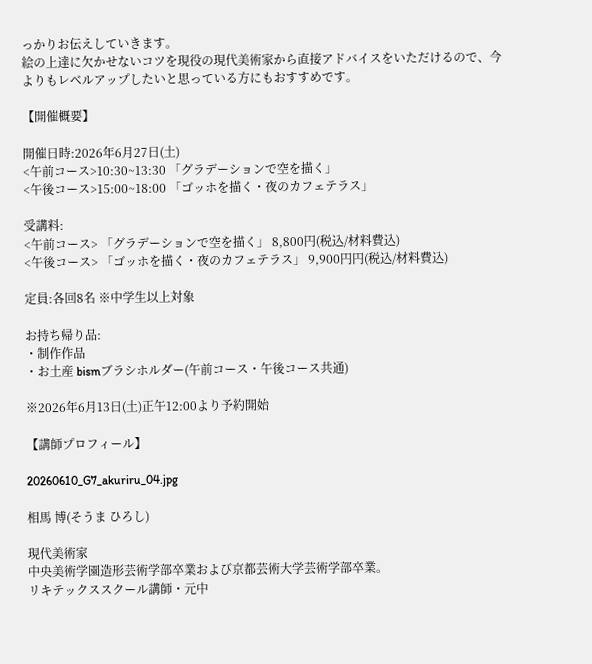っかりお伝えしていきます。
絵の上達に欠かせないコツを現役の現代美術家から直接アドバイスをいただけるので、今よりもレベルアップしたいと思っている方にもおすすめです。

【開催概要】

開催日時:2026年6月27日(土)
<午前コース>10:30~13:30 「グラデーションで空を描く」
<午後コース>15:00~18:00 「ゴッホを描く・夜のカフェテラス」

受講料:
<午前コース> 「グラデーションで空を描く」 8,800円(税込/材料費込)
<午後コース> 「ゴッホを描く・夜のカフェテラス」 9,900円円(税込/材料費込)

定員:各回8名 ※中学生以上対象

お持ち帰り品:
・制作作品
・お土産 bismブラシホルダー(午前コース・午後コース共通)

※2026年6月13日(土)正午12:00より予約開始

【講師プロフィール】

20260610_G7_akuriru_04.jpg

相馬 博(そうま ひろし)

現代美術家
中央美術学園造形芸術学部卒業および京都芸術大学芸術学部卒業。
リキテックススクール講師・元中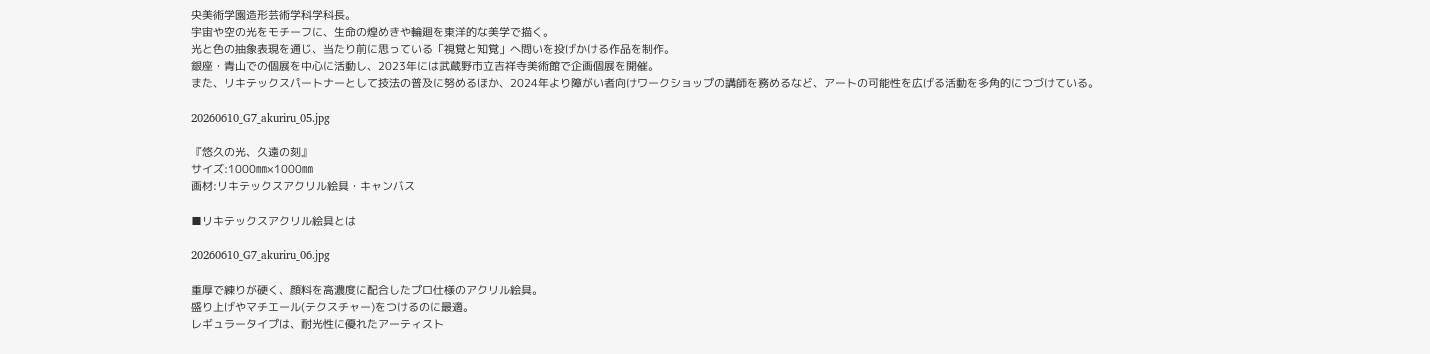央美術学園造形芸術学科学科長。
宇宙や空の光をモチーフに、生命の煌めきや輪廻を東洋的な美学で描く。
光と色の抽象表現を通じ、当たり前に思っている「視覚と知覚」へ問いを投げかける作品を制作。
銀座・青山での個展を中心に活動し、2023年には武蔵野市立吉祥寺美術館で企画個展を開催。
また、リキテックスパートナーとして技法の普及に努めるほか、2024年より障がい者向けワークショップの講師を務めるなど、アートの可能性を広げる活動を多角的につづけている。

20260610_G7_akuriru_05.jpg

『悠久の光、久遠の刻』
サイズ:1000㎜×1000㎜
画材:リキテックスアクリル絵具・キャンバス

■リキテックスアクリル絵具とは

20260610_G7_akuriru_06.jpg

重厚で練りが硬く、顔料を高濃度に配合したプロ仕様のアクリル絵具。
盛り上げやマチエール(テクスチャー)をつけるのに最適。
レギュラータイプは、耐光性に優れたアーティスト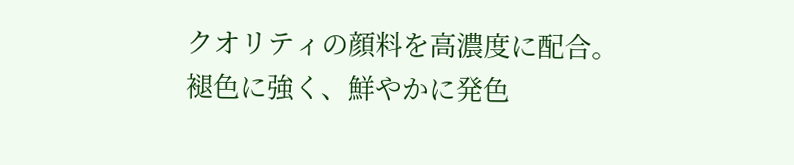クオリティの顔料を高濃度に配合。
褪色に強く、鮮やかに発色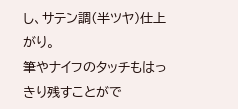し、サテン調(半ツヤ)仕上がり。
筆やナイフのタッチもはっきり残すことがで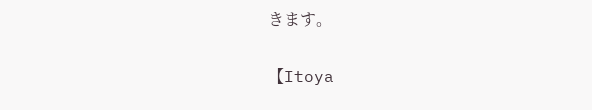きます。

【Itoya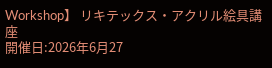Workshop】 リキテックス・アクリル絵具講座
開催日:2026年6月27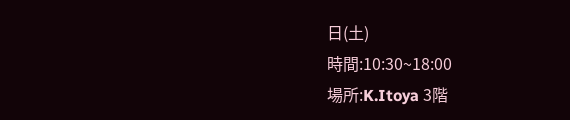日(土)
時間:10:30~18:00
場所:K.Itoya 3階